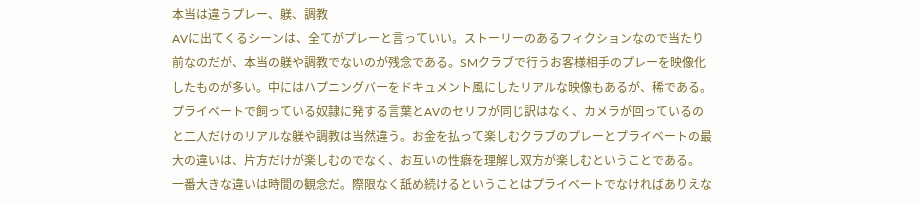本当は違うプレー、躾、調教
AVに出てくるシーンは、全てがプレーと言っていい。ストーリーのあるフィクションなので当たり前なのだが、本当の躾や調教でないのが残念である。SMクラブで行うお客様相手のプレーを映像化したものが多い。中にはハプニングバーをドキュメント風にしたリアルな映像もあるが、稀である。
プライベートで飼っている奴隷に発する言葉とAVのセリフが同じ訳はなく、カメラが回っているのと二人だけのリアルな躾や調教は当然違う。お金を払って楽しむクラブのプレーとプライベートの最大の違いは、片方だけが楽しむのでなく、お互いの性癖を理解し双方が楽しむということである。
一番大きな違いは時間の観念だ。際限なく舐め続けるということはプライベートでなければありえな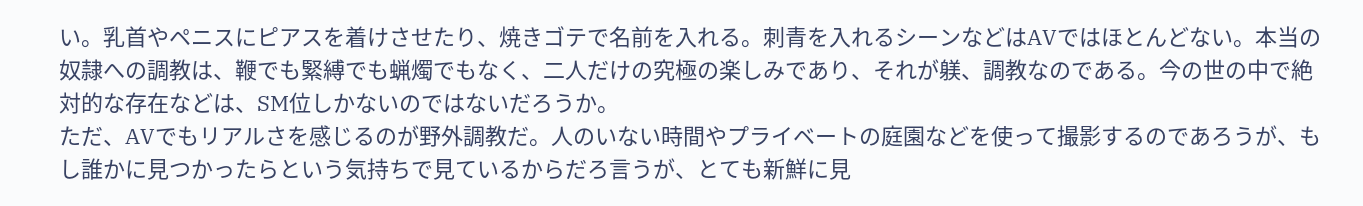い。乳首やペニスにピアスを着けさせたり、焼きゴテで名前を入れる。刺青を入れるシーンなどはAVではほとんどない。本当の奴隷への調教は、鞭でも緊縛でも蝋燭でもなく、二人だけの究極の楽しみであり、それが躾、調教なのである。今の世の中で絶対的な存在などは、SM位しかないのではないだろうか。
ただ、AVでもリアルさを感じるのが野外調教だ。人のいない時間やプライベートの庭園などを使って撮影するのであろうが、もし誰かに見つかったらという気持ちで見ているからだろ言うが、とても新鮮に見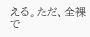える。ただ、全裸で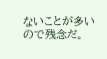ないことが多いので残念だ。